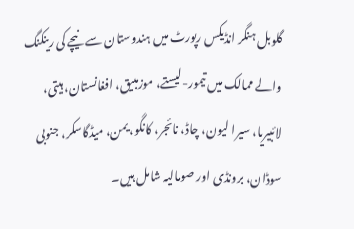گلوبل ہنگر انڈیکس رپورٹ میں ہندوستان سے نیچے کی رینکنگ والے ممالک میں تیمور-لیستے، موزمبیق، افغانستان، ہیتی، لائبیریا، سیرا لیون، چاڈ، نائجر، کانگو، یمن، میڈگاسکر، جنوبی سوڈان، برونڈی اور صومالیہ شامل ہیں۔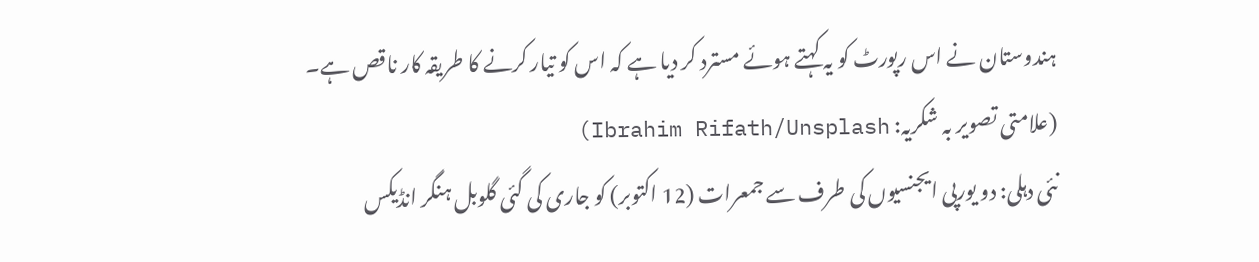ہندوستان نے اس رپورٹ کو یہ کہتے ہوئے مسترد کر دیا ہے کہ اس کو تیار کرنے کا طریقہ کار ناقص ہے۔
(علامتی تصویر بہ شکریہ: Ibrahim Rifath/Unsplash)
نئی دہلی: دو یورپی ایجنسیوں کی طرف سے جمعرات (12 اکتوبر) کو جاری کی گئی گلوبل ہنگر انڈیکس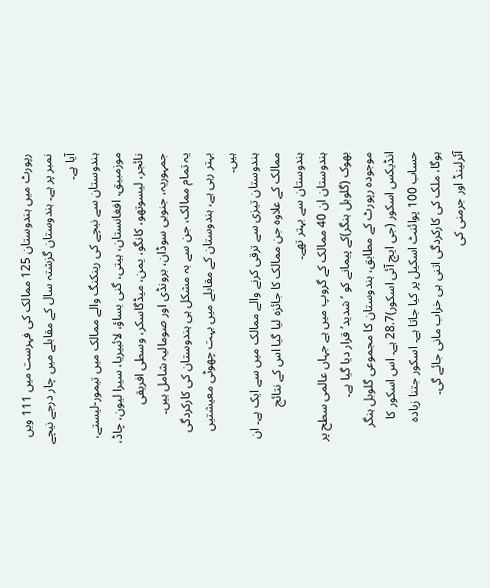رپورٹ میں ہندوستان 125 ممالک کی فہرست میں 111 ویں نمبر پر ہے۔ ہندوستان گزشتہ سال کے مقابلے میں چار درجے نیچے آیا ہے۔
ہندوستان سے نیچے کی رینکنگ والے ممالک میں تیمور-لیستے، موزمبیق، افغانستان، ہیتی، گنی بساؤ، لائبیریا، سیرا لیون، چاڈ، نائجر، لیسوتھو، کانگو، یمن، میڈگاسکر، وسطی افریقی جمہوریہ، جنوبی سوڈان، برونڈی اور صومالیہ شامل ہیں۔
یہ تمام ممالک، جن سے بہ مشکل ہی ہندوستان کی کارکردگی بہتر رہی ہے، ہندوستان کے مقابلے میں بہت چھوٹی معیشتیں ہیں۔
ہندوستان تیزی سے ترقی کرنے والے ممالک میں سے ایک ہے۔ ان ممالک کے علاوہ جن ممالک کا جائزہ لیا گیا اس کے نتائج ہندوستان سے بہتر تھے۔
ہندوستان ان 40 ممالک کے گروپ میں ہے جہاں عالمی سطح پر بھوک (گلوبل ہنگر)کے پیمانے کو ‘شدید’ قرار دیا گیا ہے۔
موجودہ رپورٹ کے مطابق، ہندوستان کا مجموعی گلوبل ہنگر انڈیکس اسکور (جی ایچ آئی اسکور)28.7 ہے۔ اس اسکور کا حساب 100 پوائنٹ اسکیل پر کیا جاتا ہے۔ اسکور جتنا زیادہ ہوگا، ملک کی کارکردگی اتنی ہی خراب مانی جائے گی۔
آئرلینڈ اور جرمنی کی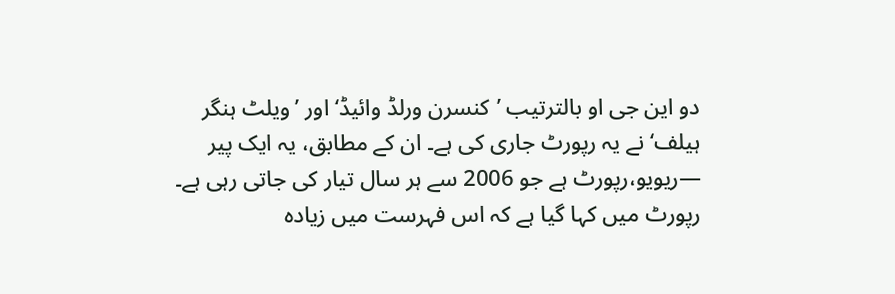دو این جی او بالترتیب ’کنسرن ورلڈ وائیڈ‘ اور ’ویلٹ ہنگر ہیلف‘ نے یہ رپورٹ جاری کی ہے۔ ان کے مطابق، یہ ایک پیر —ریویو،رپورٹ ہے جو 2006 سے ہر سال تیار کی جاتی رہی ہے۔
رپورٹ میں کہا گیا ہے کہ اس فہرست میں زیادہ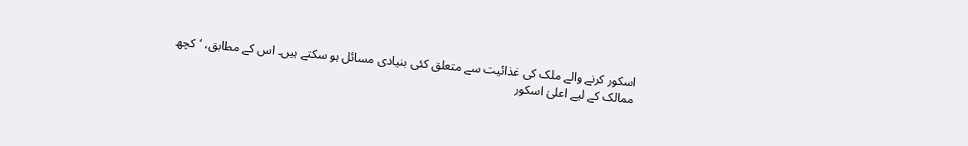اسکور کرنے والے ملک کی غذائیت سے متعلق کئی بنیادی مسائل ہو سکتے ہیں۔ اس کے مطابق، ‘کچھ ممالک کے لیے اعلیٰ اسکور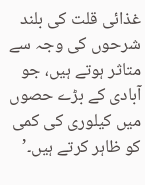غذائی قلت کی بلند شرحوں کی وجہ سے متاثر ہوتے ہیں، جو آبادی کے بڑے حصوں میں کیلوری کی کمی کو ظاہر کرتے ہیں۔’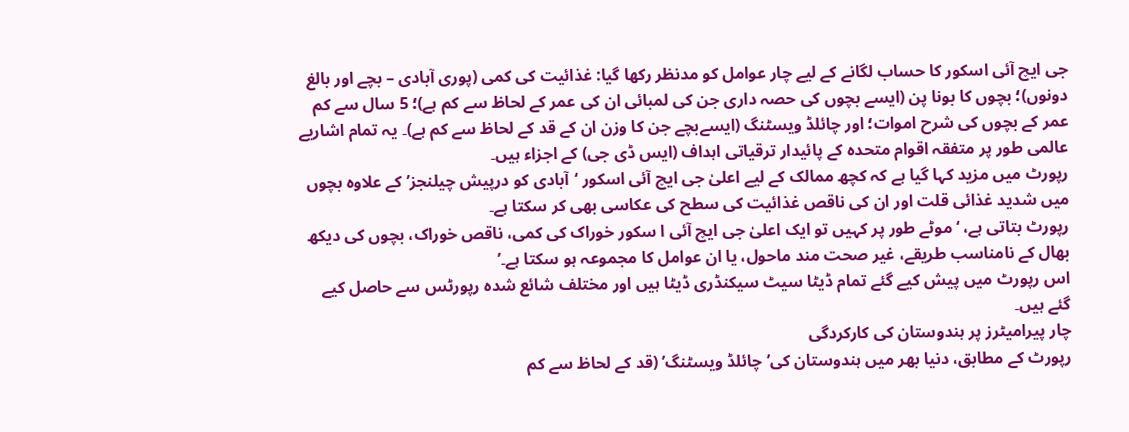جی ایچ آئی اسکور کا حساب لگانے کے لیے چار عوامل کو مدنظر رکھا گیا: غذائیت کی کمی (پوری آبادی – بچے اور بالغ دونوں)؛ بچوں کا بونا پن (ایسے بچوں کی حصہ داری جن کی لمبائی ان کی عمر کے لحاظ سے کم ہے)؛ 5 سال سے کم عمر کے بچوں کی شرح اموات؛ اور چائلڈ ویسٹنگ (ایسےبچے جن کا وزن ان کے قد کے لحاظ سے کم ہے)۔ یہ تمام اشاریے عالمی طور پر متفقہ اقوام متحدہ کے پائیدار ترقیاتی اہداف (ایس ڈی جی) کے اجزاء ہیں۔
رپورٹ میں مزید کہا گیا ہے کہ کچھ ممالک کے لیے اعلیٰ جی ایچ آئی اسکور ‘آبادی کو درپیش چیلنجز’ کے علاوہ بچوں میں شدید غذائی قلت اور ان کی ناقص غذائیت کی سطح کی عکاسی بھی کر سکتا ہے۔
رپورٹ بتاتی ہے، ‘موٹے طور پر کہیں تو ایک اعلیٰ جی ایچ آئی ا سکور خوراک کی کمی، ناقص خوراک، بچوں کی دیکھ بھال کے نامناسب طریقے، غیر صحت مند ماحول، یا ان عوامل کا مجموعہ ہو سکتا ہے۔’
اس رپورٹ میں پیش کیے گئے تمام ڈیٹا سیٹ سیکنڈری ڈیٹا ہیں اور مختلف شائع شدہ رپورٹس سے حاصل کیے گئے ہیں۔
چار پیرامیٹرز پر ہندوستان کی کارکردگی
رپورٹ کے مطابق، دنیا بھر میں ہندوستان کی’چائلڈ ویسٹنگ’ (قد کے لحاظ سے کم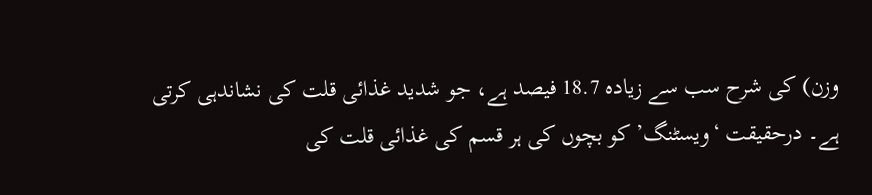وزن) کی شرح سب سے زیادہ 18.7 فیصد ہے، جو شدید غذائی قلت کی نشاندہی کرتی ہے۔ درحقیقت ‘ویسٹنگ’ کو بچوں کی ہر قسم کی غذائی قلت کی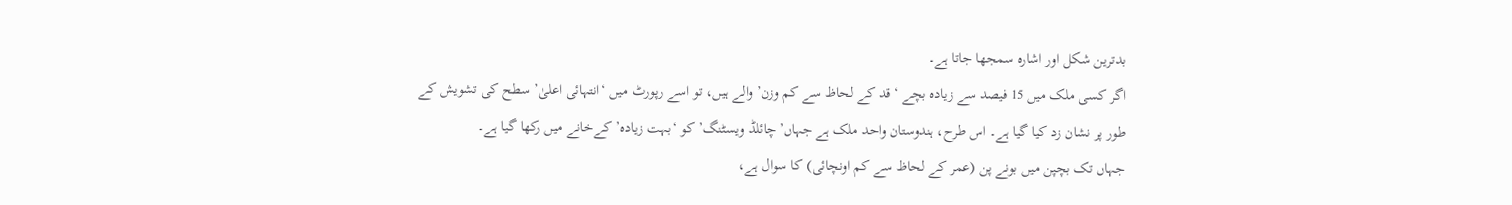بدترین شکل اور اشارہ سمجھا جاتا ہے۔
اگر کسی ملک میں 15 فیصد سے زیادہ بچے ‘قد کے لحاظ سے کم وزن’ والے ہیں، تو اسے رپورٹ میں ‘انتہائی اعلیٰ’ سطح کی تشویش کے طور پر نشان زد کیا گیا ہے۔ اس طرح، ہندوستان واحد ملک ہے جہاں’چائلڈ ویسٹنگ’ کو ‘بہت زیادہ’ کےخانے میں رکھا گیا ہے۔
جہاں تک بچپن میں بونے پن (عمر کے لحاظ سے کم اونچائی) کا سوال ہے،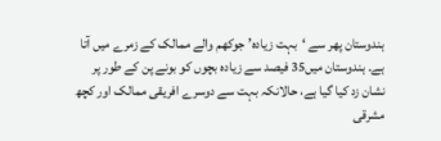ہندوستان پھر سے ‘بہت زیادہ’ جوکھم والے ممالک کے زمرے میں آتا ہے۔ ہندوستان میں35 فیصد سے زیادہ بچوں کو بونے پن کے طور پر نشان زد کیا گیا ہے، حالانکہ بہت سے دوسرے افریقی ممالک اور کچھ مشرقی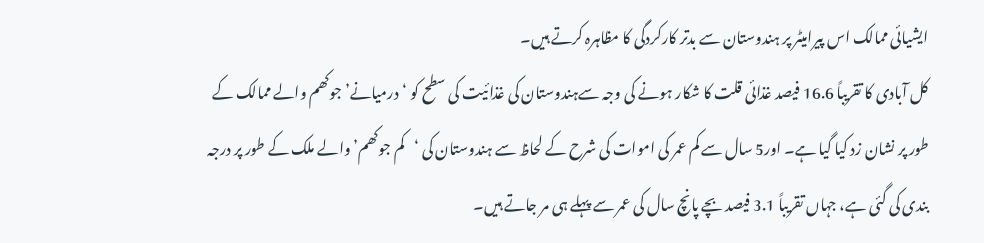ایشیائی ممالک اس پیرامیٹر پر ہندوستان سے بدتر کارکردگی کا مظاہرہ کرتے ہیں۔
کل آبادی کا تقریباً 16.6 فیصد غذائی قلت کا شکار ہونے کی وجہ سےہندوستان کی غذائیت کی سطح کو ‘درمیانے’ جوکھم والے ممالک کے طور پر نشان زد کیا گیا ہے۔ اور5 سال سے کم عمر کی اموات کی شرح کے لحاظ سے ہندوستان کی ‘کم جوکھم’ والے ملک کے طور پر درجہ بندی کی گئی ہے، جہاں تقریباً 3.1 فیصد بچے پانچ سال کی عمر سے پہلے ہی مر جاتے ہیں۔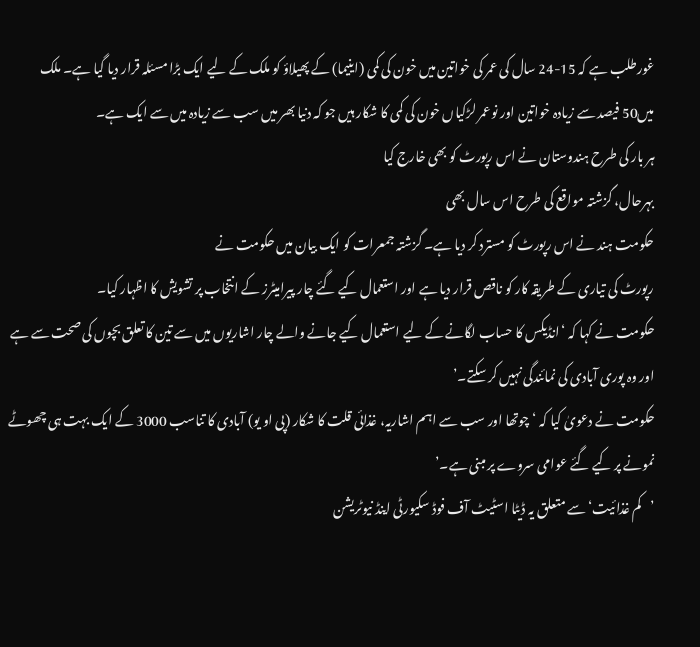غورطلب ہے کہ 15-24 سال کی عمر کی خواتین میں خون کی کمی (اینیما) کے پھیلاؤ کو ملک کے لیے ایک بڑا مسئلہ قرار دیا گیا ہے۔ ملک میں50 فیصد سے زیادہ خواتین اور نوعمر لڑکیاں خون کی کمی کا شکار ہیں جو کہ دنیا بھر میں سب سے زیادہ میں سے ایک ہے۔
ہر بار کی طرح ہندوستان نے اس رپورٹ کو بھی خارج کیا
بہرحال، گزشتہ مواقع کی طرح اس سال بھی
حکومت ہند نے اس رپورٹ کو مسترد کر دیا ہے۔ گزشتہ جمعرات کو ایک بیان میں حکومت نے
رپورٹ کی تیاری کے طریقہ کار کو ناقص قرار دیا ہے اور استعمال کیے گئے چار پیرامیٹرز کے انتخاب پر تشویش کا اظہار کیا۔
حکومت نے کہا کہ ‘انڈیکس کا حساب لگانے کے لیے استعمال کیے جانے والے چار اشاریوں میں سے تین کا تعلق بچوں کی صحت سے ہے اور وہ پوری آبادی کی نمائندگی نہیں کر سکتے۔’
حکومت نے دعویٰ کیا کہ ‘چوتھا اور سب سے اہم اشاریہ، غذائی قلت کا شکار (پی او یو) آبادی کا تناسب 3000 کے ایک بہت ہی چھوٹے نمونے پر کیے گئے عوامی سروے پر مبنی ہے۔’
’کم غذائیت‘ سے متعلق یہ ڈیٹا اسٹیٹ آف فوڈ سکیورٹی اینڈ نیوٹریشن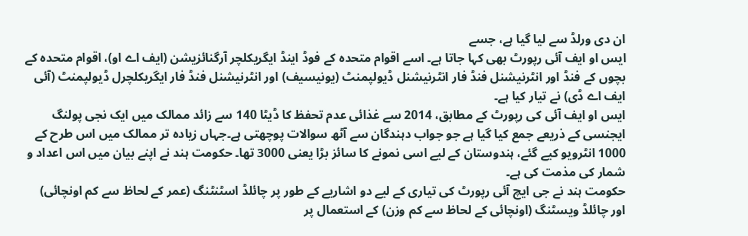ان دی ورلڈ سے لیا گیا ہے، جسے
ایس او ایف آئی رپورٹ بھی کہا جاتا ہے۔ اسے اقوام متحدہ کے فوڈ اینڈ ایگریکلچر آرگنائزیشن (ایف اے او)، اقوام متحدہ کے بچوں کے فنڈ اور انٹرنیشنل فنڈ فار انٹرنیشنل ڈیولپمنٹ (یونیسیف) اور انٹرنیشنل فنڈ فار ایگریکلچرل ڈیولپمنٹ (آئی ایف اے ڈی) نے تیار کیا ہے۔
ایس او ایف آئی کی رپورٹ کے مطابق، 2014 سے غذائی عدم تحفظ کا ڈیٹا 140 سے زائد ممالک میں ایک نجی پولنگ ایجنسی کے ذریعے جمع کیا گیا ہے جو جواب دہندگان سے آٹھ سوالات پوچھتی ہے۔جہاں زیادہ تر ممالک میں اس طرح کے 1000 انٹرویو کیے گئے، ہندوستان کے لیے اسی نمونے کا سائز بڑا یعنی 3000 تھا۔ حکومت ہند نے اپنے بیان میں اس اعداد و شمار کی مذمت کی ہے۔
حکومت ہند نے جی ایچ آئی رپورٹ کی تیاری کے لیے دو اشاریے کے طور پر چائلڈ اسٹنٹنگ (عمر کے لحاظ سے کم اونچائی) اور چائلڈ ویسٹنگ (اونچائی کے لحاظ سے کم وزن) کے استعمال پر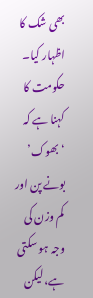بھی شک کا اظہار کیا۔
حکومت کا کہنا ہے کہ ‘بھوک’ بونے پن اور کم وزن کی وجہ ہو سکتی ہے، لیکن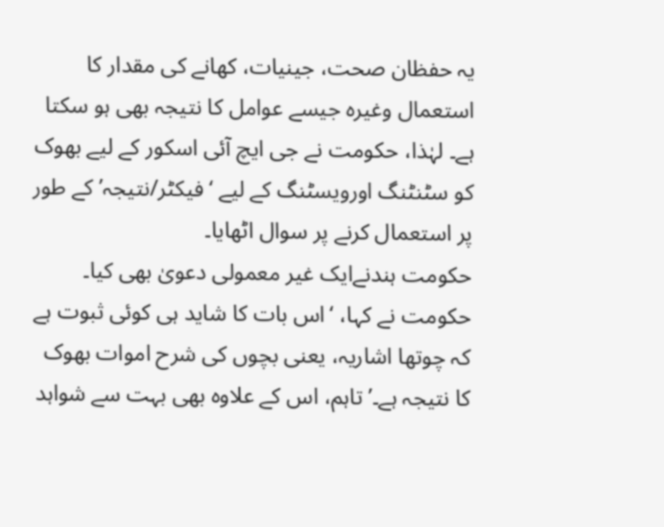یہ حفظان صحت، جینیات، کھانے کی مقدار کا استعمال وغیرہ جیسے عوامل کا نتیجہ بھی ہو سکتا ہے۔ لہٰذا، حکومت نے جی ایچ آئی اسکور کے لیے بھوک کو سٹنٹنگ اورویسٹنگ کے لیے ‘فیکٹر/نتیجہ’ کے طور پر استعمال کرنے پر سوال اٹھایا۔
حکومت ہندنےایک غیر معمولی دعویٰ بھی کیا۔ حکومت نے کہا، ‘اس بات کا شاید ہی کوئی ثبوت ہے کہ چوتھا اشاریہ، یعنی بچوں کی شرح اموات بھوک کا نتیجہ ہے۔’ تاہم، اس کے علاوہ بھی بہت سے شواہد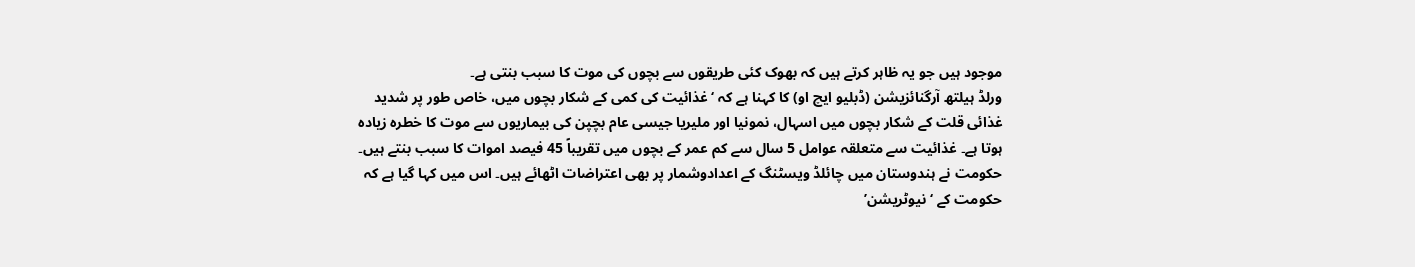موجود ہیں جو یہ ظاہر کرتے ہیں کہ بھوک کئی طریقوں سے بچوں کی موت کا سبب بنتی ہے۔
ورلڈ ہیلتھ آرگنائزیشن (ڈبلیو ایچ او) کا کہنا ہے کہ ‘غذائیت کی کمی کے شکار بچوں میں، خاص طور پر شدید غذائی قلت کے شکار بچوں میں اسہال، نمونیا اور ملیریا جیسی عام بچپن کی بیماریوں سے موت کا خطرہ زیادہ ہوتا ہے۔ غذائیت سے متعلقہ عوامل 5 سال سے کم عمر کے بچوں میں تقریباً 45 فیصد اموات کا سبب بنتے ہیں۔
حکومت نے ہندوستان میں چائلڈ ویسٹنگ کے اعدادوشمار پر بھی اعتراضات اٹھائے ہیں۔ اس میں کہا گیا ہے کہ حکومت کے ‘نیوٹریشن’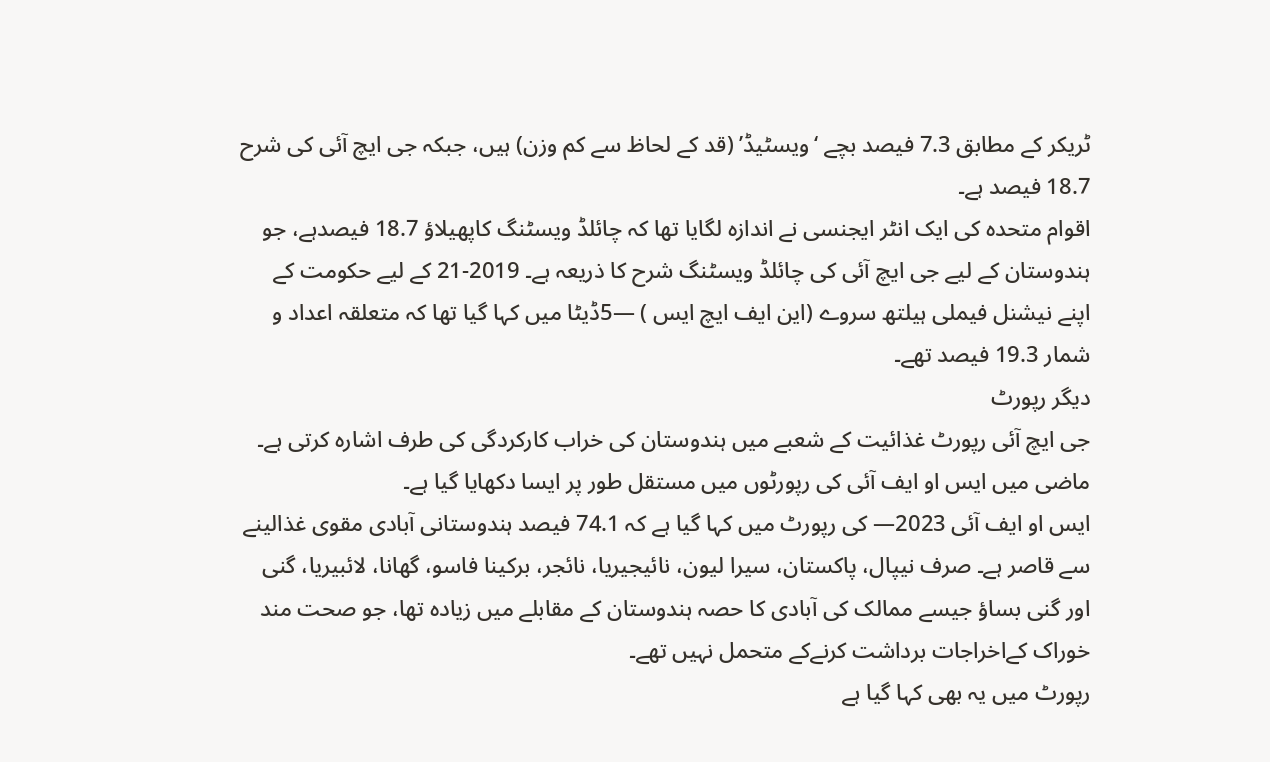ٹریکر کے مطابق 7.3 فیصد بچے ‘ویسٹیڈ’ (قد کے لحاظ سے کم وزن) ہیں، جبکہ جی ایچ آئی کی شرح 18.7 فیصد ہے۔
اقوام متحدہ کی ایک انٹر ایجنسی نے اندازہ لگایا تھا کہ چائلڈ ویسٹنگ کاپھیلاؤ 18.7 فیصدہے، جو ہندوستان کے لیے جی ایچ آئی کی چائلڈ ویسٹنگ شرح کا ذریعہ ہے۔ 2019-21 کے لیے حکومت کے اپنے نیشنل فیملی ہیلتھ سروے (این ایف ایچ ایس ) —5ڈیٹا میں کہا گیا تھا کہ متعلقہ اعداد و شمار 19.3 فیصد تھے۔
دیگر رپورٹ
جی ایچ آئی رپورٹ غذائیت کے شعبے میں ہندوستان کی خراب کارکردگی کی طرف اشارہ کرتی ہے۔ ماضی میں ایس او ایف آئی کی رپورٹوں میں مستقل طور پر ایسا دکھایا گیا ہے۔
ایس او ایف آئی 2023— کی رپورٹ میں کہا گیا ہے کہ 74.1 فیصد ہندوستانی آبادی مقوی غذالینے سے قاصر ہے۔ صرف نیپال، پاکستان، سیرا لیون، نائیجیریا، نائجر، برکینا فاسو، گھانا، لائبیریا، گنی اور گنی بساؤ جیسے ممالک کی آبادی کا حصہ ہندوستان کے مقابلے میں زیادہ تھا، جو صحت مند خوراک کےاخراجات برداشت کرنےکے متحمل نہیں تھے۔
رپورٹ میں یہ بھی کہا گیا ہے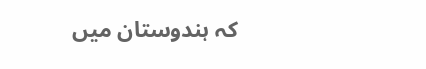کہ ہندوستان میں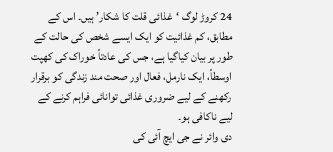24 کروڑ لوگ ‘غذائی قلت کا شکار’ ہیں۔ اس کے مطابق، کم غذائیت کو ایک ایسے شخص کی حالت کے طور پر بیان کیاگیا ہے، جس کی عادتاً خوراک کی کھپت اوسطاً، ایک نارمل، فعال اور صحت مند زندگی کو برقرار رکھنے کے لیے ضروری غذائی توانائی فراہم کرنے کے لیے ناکافی ہو۔
دی وائر نے جی ایچ آئی کی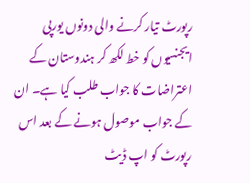رپورٹ تیار کرنے والی دونوں یورپی ایجنسیوں کو خط لکھ کر ہندوستان کے اعتراضات کا جواب طلب کیا ہے۔ ان کے جواب موصول ہونے کے بعد اس رپورٹ کو اپ ڈیٹ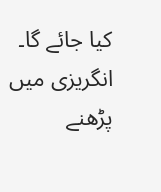کیا جائے گا۔
انگریزی میں پڑھنے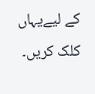کے لیےیہاں کلک کریں۔